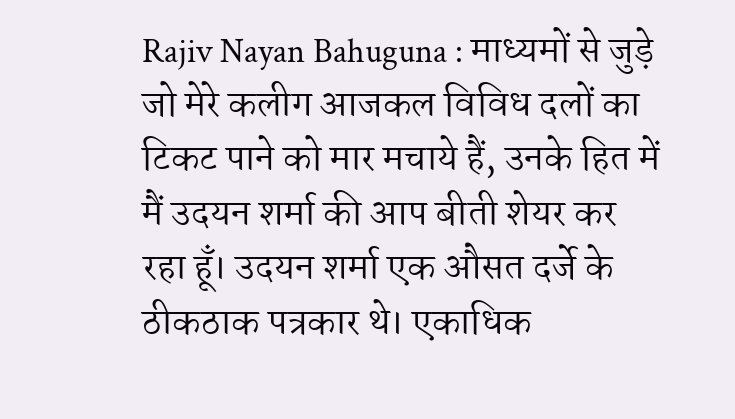Rajiv Nayan Bahuguna : माध्यमों से जुड़े जो मेरे कलीग आजकल विविध दलों का टिकट पाने को मार मचाये हैं, उनके हित में मैं उदयन शर्मा की आप बीती शेयर कर रहा हूँ। उदयन शर्मा एक औसत दर्जे के ठीकठाक पत्रकार थे। एकाधिक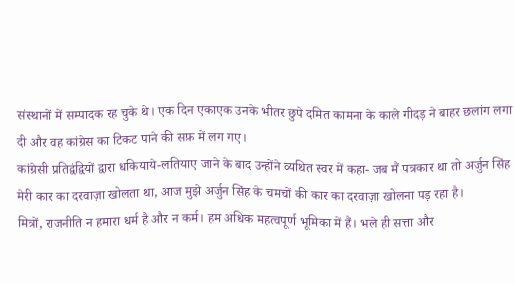संस्थानों में सम्पादक रह चुके थे। एक दिन एकाएक उनके भीतर छुपे दमित कामना के काले गीदड़ ने बाहर छलांग लगा दी और वह कांग्रेस का टिकट पाने की सफ़ में लग गए।
कांग्रेसी प्रतिद्वंद्वियों द्वारा धकियाये-लतियाए जाने के बाद उन्होंने व्यथित स्वर में कहा- जब मैं पत्रकार था तो अर्जुन सिंह मेरी कार का दरवाज़ा खोलता था, आज मुझे अर्जुन सिंह के चमचों की कार का दरवाज़ा खोलना पड़ रहा है।
मित्रों, राजनीति न हमारा धर्म है और न कर्म। हम अधिक महत्वपूर्ण भूमिका में हैं। भले ही सत्ता और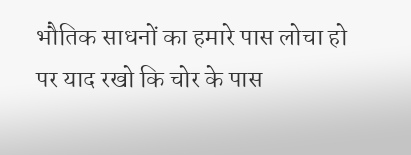भौतिक साधनों का हमारे पास लोचा हो पर याद रखो कि चोर के पास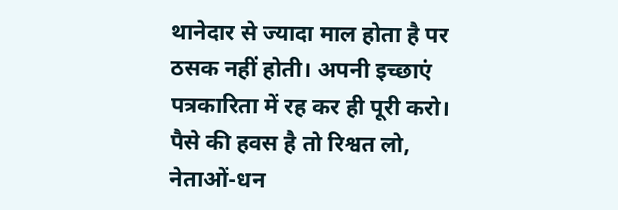थानेदार से ज्यादा माल होता है पर ठसक नहीं होती। अपनी इच्छाएं पत्रकारिता में रह कर ही पूरी करो। पैसे की हवस है तो रिश्वत लो, नेताओं-धन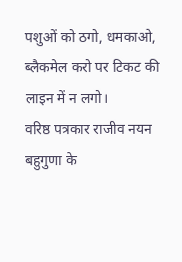पशुओं को ठगो, धमकाओ, ब्लैकमेल करो पर टिकट की लाइन में न लगो।
वरिष्ठ पत्रकार राजीव नयन बहुगुणा के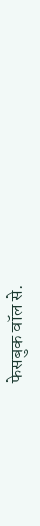फेसबुक वॉल से.